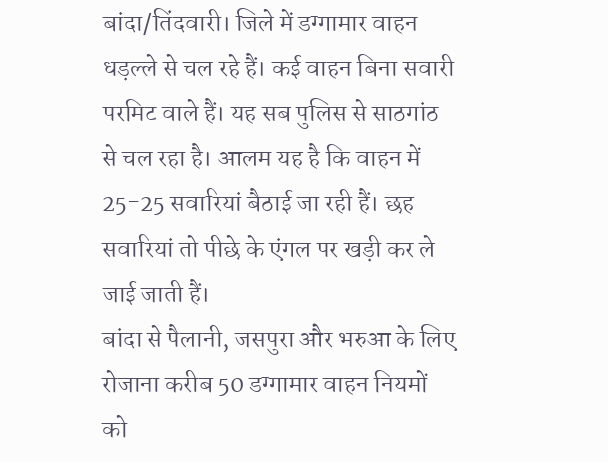बांदा/तिंदवारी। जिले में डग्गामार वाहन धड़ल्ले से चल रहे हैं। कई वाहन बिना सवारी परमिट वाले हैं। यह सब पुलिस से साठगांठ से चल रहा है। आलम यह है कि वाहन में 25-25 सवारियां बैठाई जा रही हैं। छह सवारियां तो पीछे के एंगल पर खड़ी कर ले जाई जाती हैं।
बांदा से पैलानी, जसपुरा और भरुआ के लिए रोजाना करीब 50 डग्गामार वाहन नियमों को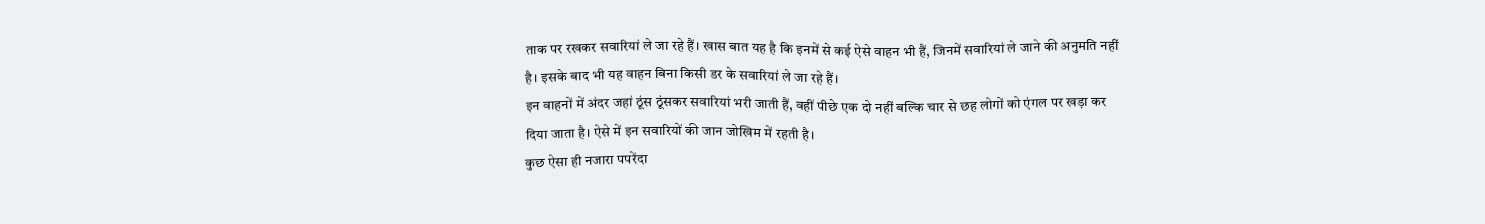ताक पर रखकर सवारियां ले जा रहे हैं। खास बात यह है कि इनमें से कई ऐसे वाहन भी हैं, जिनमें सवारियां ले जाने की अनुमति नहीं है। इसके बाद भी यह वाहन बिना किसी डर के सवारियां ले जा रहे हैं।
इन वाहनों में अंदर जहां ठूंस ठूंसकर सवारियां भरी जाती हैं, वहीं पीछे एक दो नहीं बल्कि चार से छह लोगों को एंगल पर खड़ा कर दिया जाता है। ऐसे में इन सवारियों की जान जोखिम में रहती है।
कुछ ऐसा ही नजारा पपरेंदा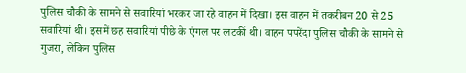पुलिस चौकी के सामने से सवारियां भरकर जा रहे वाहन में दिखा। इस वाहन में तकरीबन 20 से 25 सवारियां थी। इसमें छह सवारियां पीछे के एंगल पर लटकीं थी। वाहन पपरेंदा पुलिस चौकी के सामने से गुजरा, लेकिन पुलिस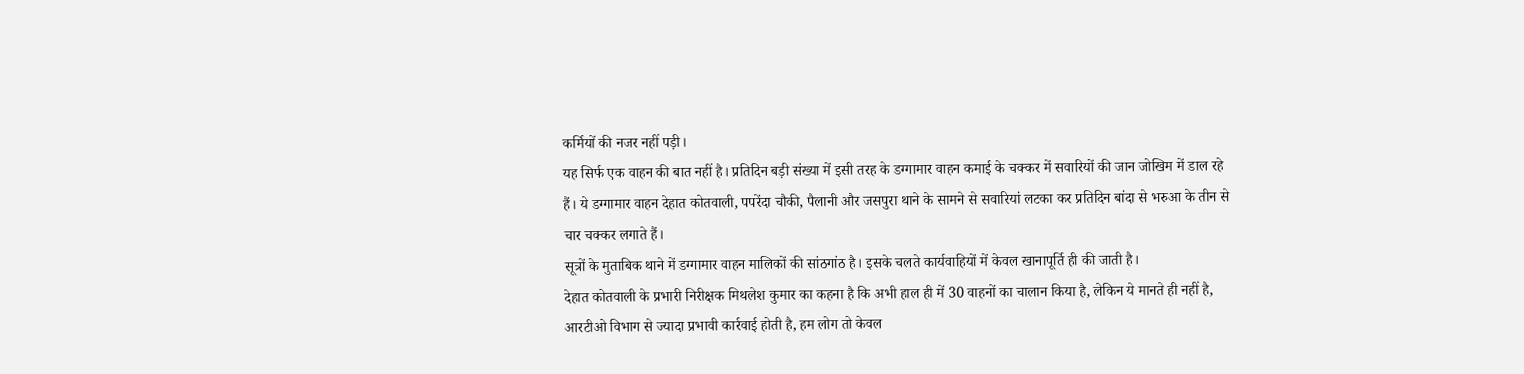कर्मियों की नजर नहीं पड़ी।
यह सिर्फ एक वाहन की बात नहीं है। प्रतिदिन बड़ी संख्या में इसी तरह के डग्गामार वाहन कमाई के चक्कर में सवारियों की जान जोखिम में डाल रहे हैं। ये डग्गामार वाहन देहात कोतवाली, पपरेंदा चौकी, पैलानी और जसपुरा थाने के सामने से सवारियां लटका कर प्रतिदिन बांदा से भरुआ के तीन से चार चक्कर लगाते हैं।
सूत्रों के मुताबिक थाने में डग्गामार वाहन मालिकों की सांठगांठ है। इसके चलते कार्यवाहियों में केवल खानापूर्ति ही की जाती है।
देहात कोतवाली के प्रभारी निरीक्षक मिथलेश कुमार का कहना है कि अभी हाल ही में 30 वाहनों का चालान किया है, लेकिन ये मानते ही नहीं है, आरटीओ विभाग से ज्यादा प्रभावी कार्रवाई होती है, हम लोग तो केवल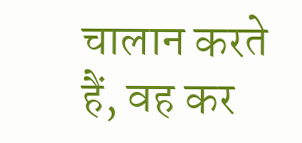चालान करते हैं, वह कर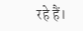रहे हैं।